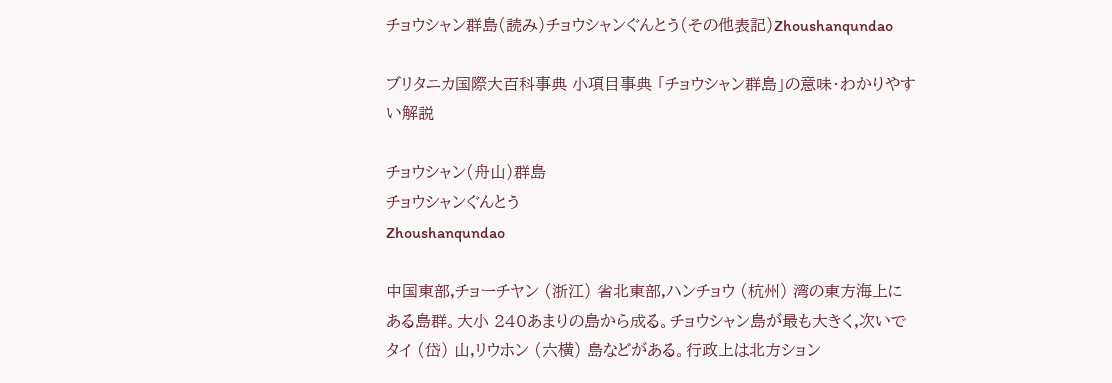チョウシャン群島(読み)チョウシャンぐんとう(その他表記)Zhoushanqundao

ブリタニカ国際大百科事典 小項目事典 「チョウシャン群島」の意味・わかりやすい解説

チョウシャン(舟山)群島
チョウシャンぐんとう
Zhoushanqundao

中国東部,チョーチヤン (浙江) 省北東部,ハンチョウ (杭州) 湾の東方海上にある島群。大小 240あまりの島から成る。チョウシャン島が最も大きく,次いでタイ (岱) 山,リウホン (六横) 島などがある。行政上は北方ション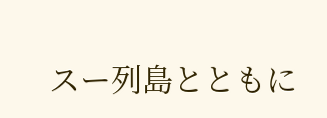スー列島とともに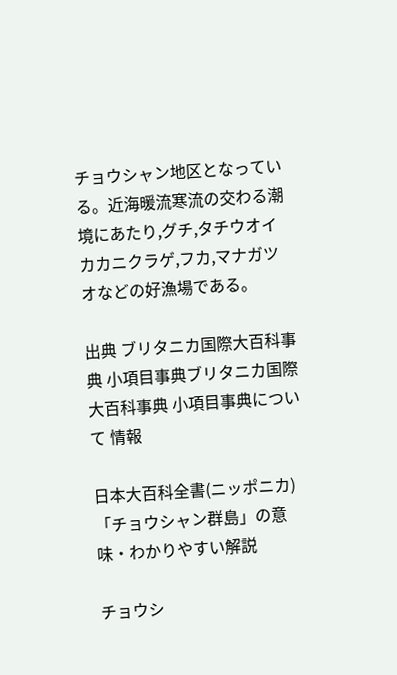チョウシャン地区となっている。近海暖流寒流の交わる潮境にあたり,グチ,タチウオイカカニクラゲ,フカ,マナガツオなどの好漁場である。

出典 ブリタニカ国際大百科事典 小項目事典ブリタニカ国際大百科事典 小項目事典について 情報

日本大百科全書(ニッポニカ) 「チョウシャン群島」の意味・わかりやすい解説

チョウシ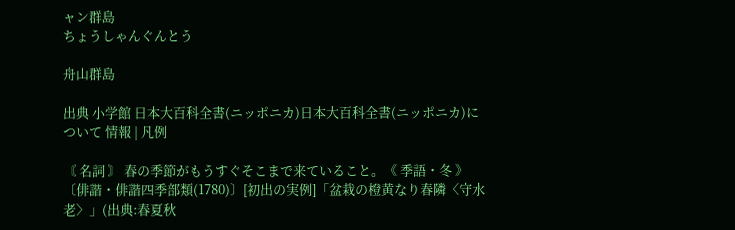ャン群島
ちょうしゃんぐんとう

舟山群島

出典 小学館 日本大百科全書(ニッポニカ)日本大百科全書(ニッポニカ)について 情報 | 凡例

〘 名詞 〙 春の季節がもうすぐそこまで来ていること。《 季語・冬 》 〔俳諧・俳諧四季部類(1780)〕[初出の実例]「盆栽の橙黄なり春隣〈守水老〉」(出典:春夏秋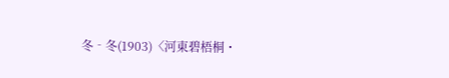冬‐冬(1903)〈河東碧梧桐・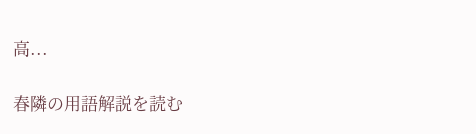高...

春隣の用語解説を読む